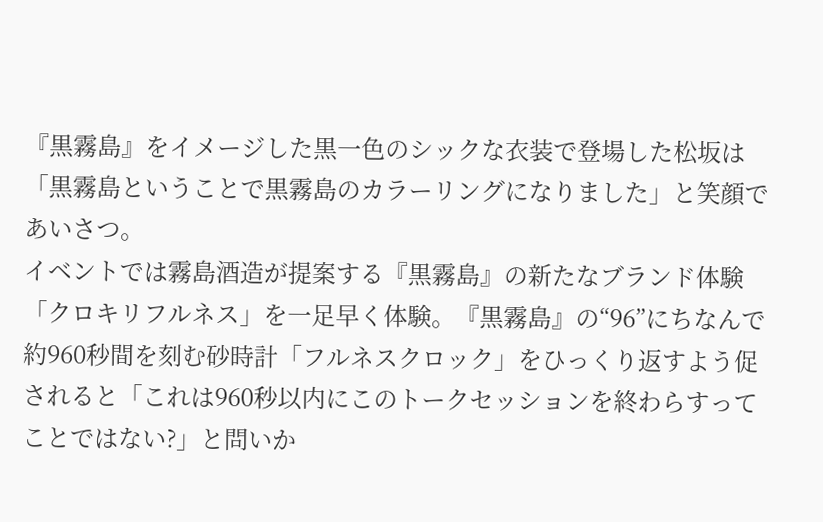『黒霧島』をイメージした黒一色のシックな衣装で登場した松坂は「黒霧島ということで黒霧島のカラーリングになりました」と笑顔であいさつ。
イベントでは霧島酒造が提案する『黒霧島』の新たなブランド体験「クロキリフルネス」を一足早く体験。『黒霧島』の“96”にちなんで約960秒間を刻む砂時計「フルネスクロック」をひっくり返すよう促されると「これは960秒以内にこのトークセッションを終わらすってことではない?」と問いか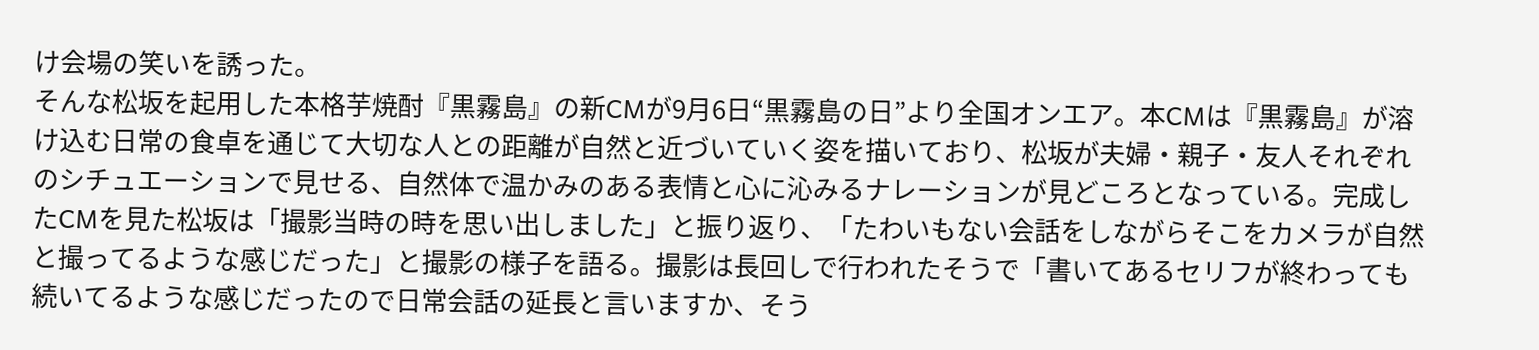け会場の笑いを誘った。
そんな松坂を起用した本格芋焼酎『黒霧島』の新CMが9月6日“黒霧島の日”より全国オンエア。本CMは『黒霧島』が溶け込む日常の食卓を通じて大切な人との距離が自然と近づいていく姿を描いており、松坂が夫婦・親子・友人それぞれのシチュエーションで見せる、自然体で温かみのある表情と心に沁みるナレーションが見どころとなっている。完成したCMを見た松坂は「撮影当時の時を思い出しました」と振り返り、「たわいもない会話をしながらそこをカメラが自然と撮ってるような感じだった」と撮影の様子を語る。撮影は長回しで行われたそうで「書いてあるセリフが終わっても続いてるような感じだったので日常会話の延長と言いますか、そう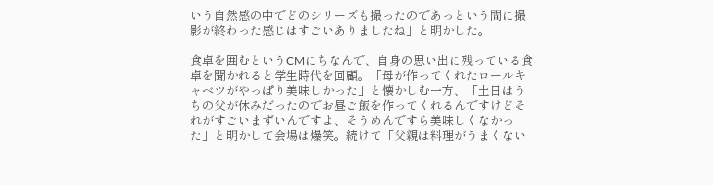いう自然感の中でどのシリーズも撮ったのであっという間に撮影が終わった感じはすごいありましたね」と明かした。

食卓を囲むというCMにちなんで、自身の思い出に残っている食卓を聞かれると学生時代を回顧。「母が作ってくれたロールキャベツがやっぱり美味しかった」と懐かしむ一方、「土日はうちの父が休みだったのでお昼ご飯を作ってくれるんですけどそれがすごいまずいんですよ、そうめんですら美味しくなかった」と明かして会場は爆笑。続けて「父親は料理がうまくない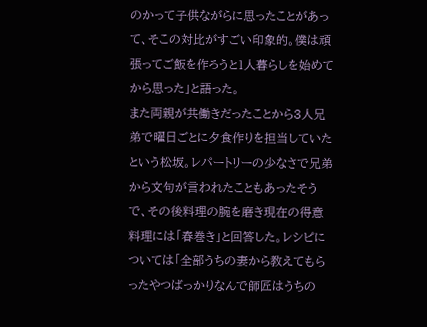のかって子供ながらに思ったことがあって、そこの対比がすごい印象的。僕は頑張ってご飯を作ろうと1人暮らしを始めてから思った」と語った。
また両親が共働きだったことから3人兄弟で曜日ごとに夕食作りを担当していたという松坂。レパートリーの少なさで兄弟から文句が言われたこともあったそうで、その後料理の腕を磨き現在の得意料理には「春巻き」と回答した。レシピについては「全部うちの妻から教えてもらったやつばっかりなんで師匠はうちの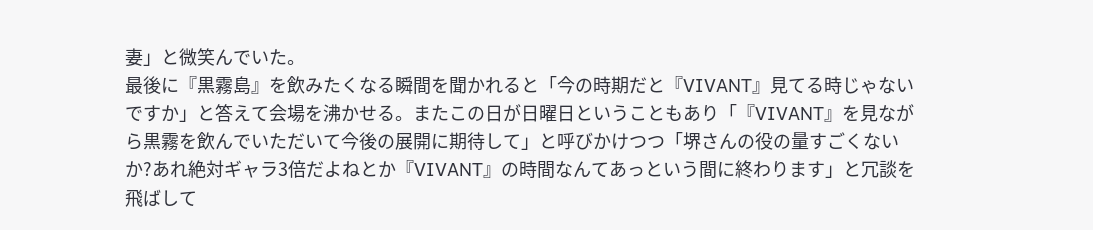妻」と微笑んでいた。
最後に『黒霧島』を飲みたくなる瞬間を聞かれると「今の時期だと『VIVANT』見てる時じゃないですか」と答えて会場を沸かせる。またこの日が日曜日ということもあり「『VIVANT』を見ながら黒霧を飲んでいただいて今後の展開に期待して」と呼びかけつつ「堺さんの役の量すごくないか?あれ絶対ギャラ3倍だよねとか『VIVANT』の時間なんてあっという間に終わります」と冗談を飛ばして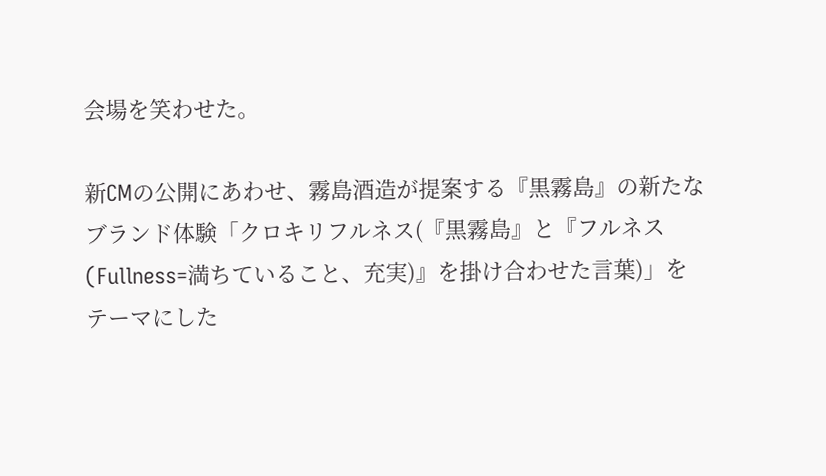会場を笑わせた。

新CMの公開にあわせ、霧島酒造が提案する『黒霧島』の新たなブランド体験「クロキリフルネス(『黒霧島』と『フルネス(Fullness=満ちていること、充実)』を掛け合わせた言葉)」をテーマにした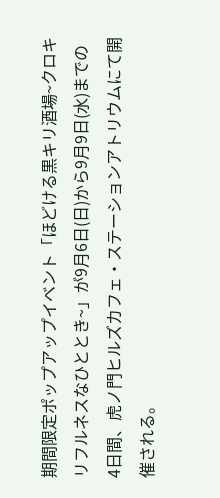期間限定ポップアップイベント「ほどける黒キリ酒場~クロキリフルネスなひととき~」が9月6日(日)から9月9日(水)までの4日間、虎ノ門ヒルズカフェ・ステーションアトリウムにて開催される。